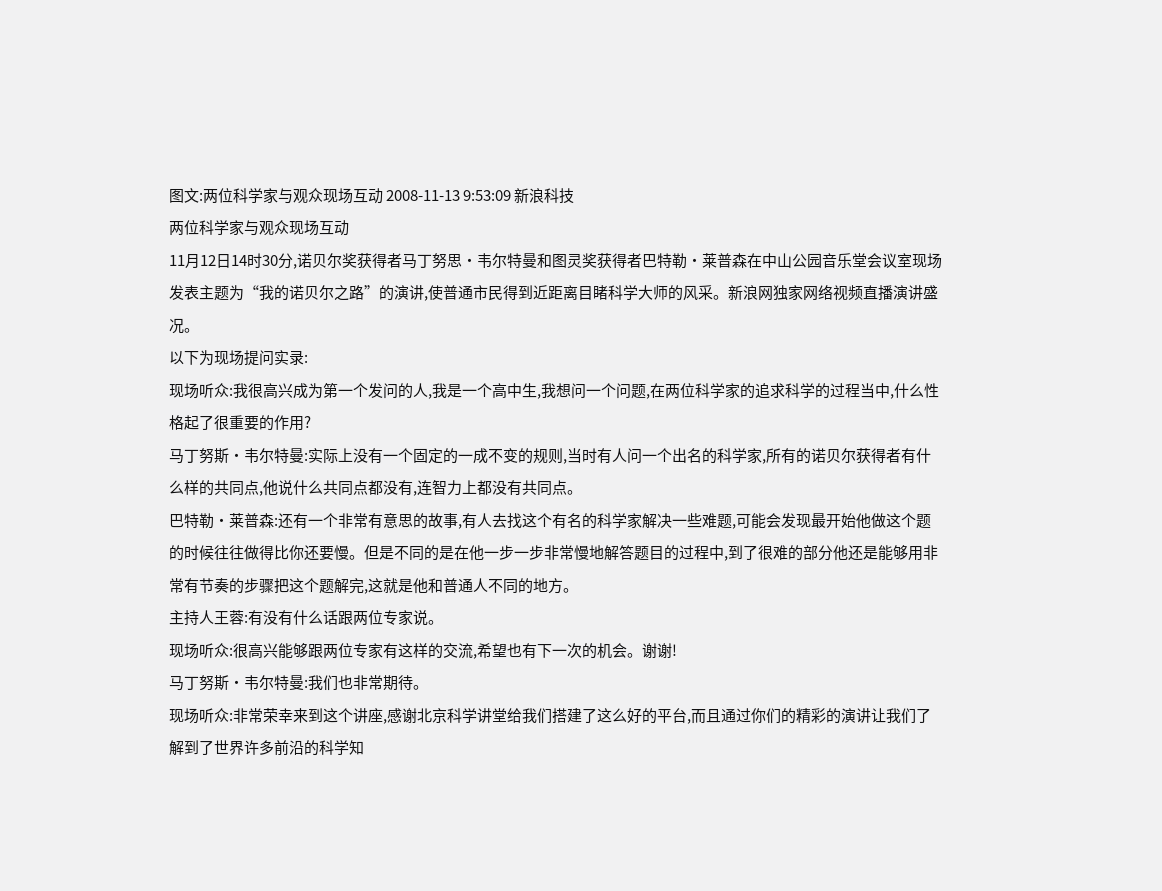图文:两位科学家与观众现场互动 2008-11-13 9:53:09 新浪科技
两位科学家与观众现场互动
11月12日14时30分,诺贝尔奖获得者马丁努思•韦尔特曼和图灵奖获得者巴特勒•莱普森在中山公园音乐堂会议室现场发表主题为“我的诺贝尔之路”的演讲,使普通市民得到近距离目睹科学大师的风采。新浪网独家网络视频直播演讲盛况。
以下为现场提问实录:
现场听众:我很高兴成为第一个发问的人,我是一个高中生,我想问一个问题,在两位科学家的追求科学的过程当中,什么性格起了很重要的作用?
马丁努斯·韦尔特曼:实际上没有一个固定的一成不变的规则,当时有人问一个出名的科学家,所有的诺贝尔获得者有什么样的共同点,他说什么共同点都没有,连智力上都没有共同点。
巴特勒·莱普森:还有一个非常有意思的故事,有人去找这个有名的科学家解决一些难题,可能会发现最开始他做这个题的时候往往做得比你还要慢。但是不同的是在他一步一步非常慢地解答题目的过程中,到了很难的部分他还是能够用非常有节奏的步骤把这个题解完,这就是他和普通人不同的地方。
主持人王蓉:有没有什么话跟两位专家说。
现场听众:很高兴能够跟两位专家有这样的交流,希望也有下一次的机会。谢谢!
马丁努斯·韦尔特曼:我们也非常期待。
现场听众:非常荣幸来到这个讲座,感谢北京科学讲堂给我们搭建了这么好的平台,而且通过你们的精彩的演讲让我们了解到了世界许多前沿的科学知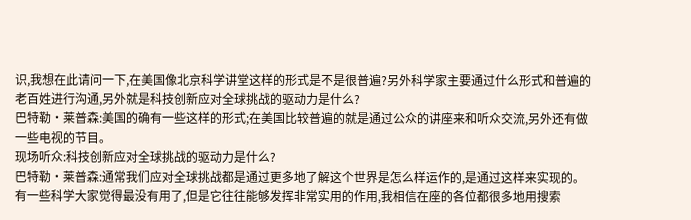识,我想在此请问一下,在美国像北京科学讲堂这样的形式是不是很普遍?另外科学家主要通过什么形式和普遍的老百姓进行沟通,另外就是科技创新应对全球挑战的驱动力是什么?
巴特勒·莱普森:美国的确有一些这样的形式;在美国比较普遍的就是通过公众的讲座来和听众交流,另外还有做一些电视的节目。
现场听众:科技创新应对全球挑战的驱动力是什么?
巴特勒·莱普森:通常我们应对全球挑战都是通过更多地了解这个世界是怎么样运作的,是通过这样来实现的。
有一些科学大家觉得最没有用了,但是它往往能够发挥非常实用的作用,我相信在座的各位都很多地用搜索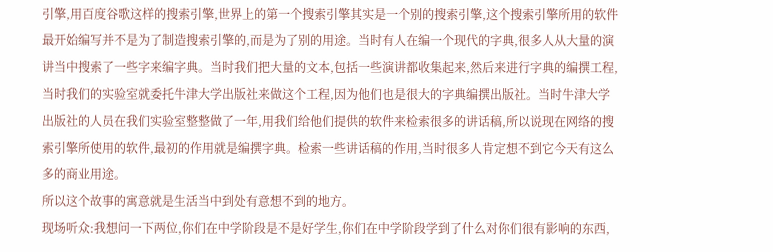引擎,用百度谷歌这样的搜索引擎,世界上的第一个搜索引擎其实是一个别的搜索引擎,这个搜索引擎所用的软件最开始编写并不是为了制造搜索引擎的,而是为了别的用途。当时有人在编一个现代的字典,很多人从大量的演讲当中搜索了一些字来编字典。当时我们把大量的文本,包括一些演讲都收集起来,然后来进行字典的编撰工程,当时我们的实验室就委托牛津大学出版社来做这个工程,因为他们也是很大的字典编撰出版社。当时牛津大学出版社的人员在我们实验室整整做了一年,用我们给他们提供的软件来检索很多的讲话稿,所以说现在网络的搜索引擎所使用的软件,最初的作用就是编撰字典。检索一些讲话稿的作用,当时很多人肯定想不到它今天有这么多的商业用途。
所以这个故事的寓意就是生活当中到处有意想不到的地方。
现场听众:我想问一下两位,你们在中学阶段是不是好学生,你们在中学阶段学到了什么对你们很有影响的东西,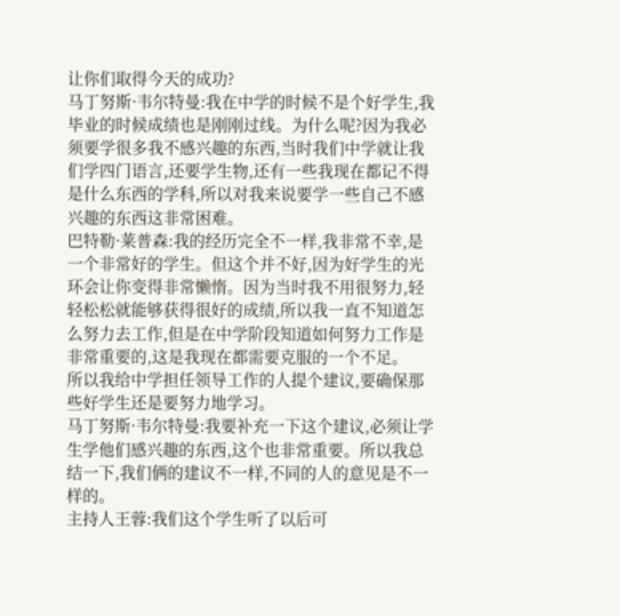让你们取得今天的成功?
马丁努斯·韦尔特曼:我在中学的时候不是个好学生,我毕业的时候成绩也是刚刚过线。为什么呢?因为我必须要学很多我不感兴趣的东西,当时我们中学就让我们学四门语言,还要学生物,还有一些我现在都记不得是什么东西的学科,所以对我来说要学一些自己不感兴趣的东西这非常困难。
巴特勒·莱普森:我的经历完全不一样,我非常不幸,是一个非常好的学生。但这个并不好,因为好学生的光环会让你变得非常懒惰。因为当时我不用很努力,轻轻松松就能够获得很好的成绩,所以我一直不知道怎么努力去工作,但是在中学阶段知道如何努力工作是非常重要的,这是我现在都需要克服的一个不足。
所以我给中学担任领导工作的人提个建议,要确保那些好学生还是要努力地学习。
马丁努斯·韦尔特曼:我要补充一下这个建议,必须让学生学他们感兴趣的东西,这个也非常重要。所以我总结一下,我们俩的建议不一样,不同的人的意见是不一样的。
主持人王蓉:我们这个学生听了以后可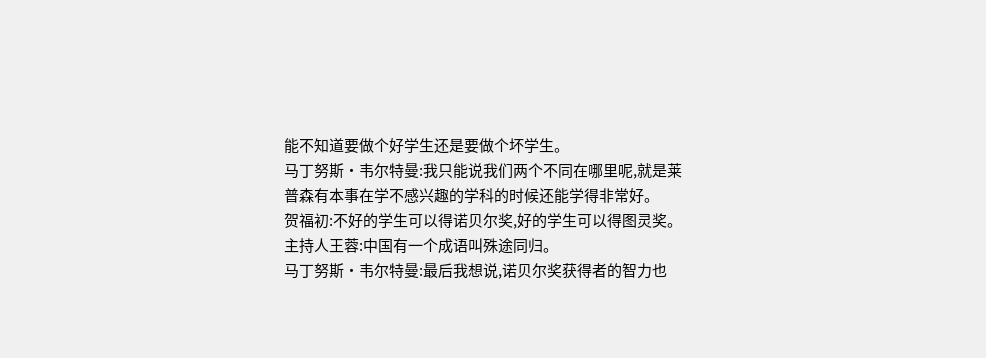能不知道要做个好学生还是要做个坏学生。
马丁努斯·韦尔特曼:我只能说我们两个不同在哪里呢,就是莱普森有本事在学不感兴趣的学科的时候还能学得非常好。
贺福初:不好的学生可以得诺贝尔奖,好的学生可以得图灵奖。
主持人王蓉:中国有一个成语叫殊途同归。
马丁努斯·韦尔特曼:最后我想说,诺贝尔奖获得者的智力也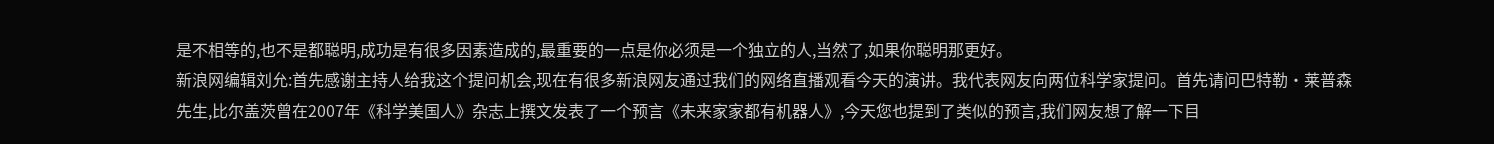是不相等的,也不是都聪明,成功是有很多因素造成的,最重要的一点是你必须是一个独立的人,当然了,如果你聪明那更好。
新浪网编辑刘允:首先感谢主持人给我这个提问机会,现在有很多新浪网友通过我们的网络直播观看今天的演讲。我代表网友向两位科学家提问。首先请问巴特勒·莱普森先生,比尔盖茨曾在2007年《科学美国人》杂志上撰文发表了一个预言《未来家家都有机器人》,今天您也提到了类似的预言,我们网友想了解一下目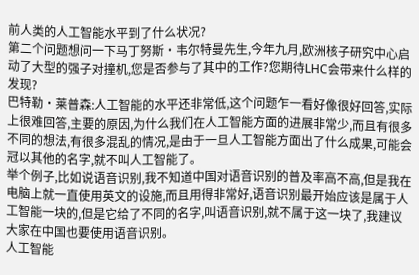前人类的人工智能水平到了什么状况?
第二个问题想问一下马丁努斯·韦尔特曼先生,今年九月,欧洲核子研究中心启动了大型的强子对撞机,您是否参与了其中的工作?您期待LHC会带来什么样的发现?
巴特勒·莱普森:人工智能的水平还非常低,这个问题乍一看好像很好回答,实际上很难回答,主要的原因,为什么我们在人工智能方面的进展非常少,而且有很多不同的想法,有很多混乱的情况,是由于一旦人工智能方面出了什么成果,可能会冠以其他的名字,就不叫人工智能了。
举个例子,比如说语音识别,我不知道中国对语音识别的普及率高不高,但是我在电脑上就一直使用英文的设施,而且用得非常好,语音识别最开始应该是属于人工智能一块的,但是它给了不同的名字,叫语音识别,就不属于这一块了,我建议大家在中国也要使用语音识别。
人工智能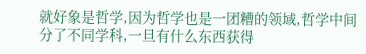就好象是哲学,因为哲学也是一团糟的领域,哲学中间分了不同学科,一旦有什么东西获得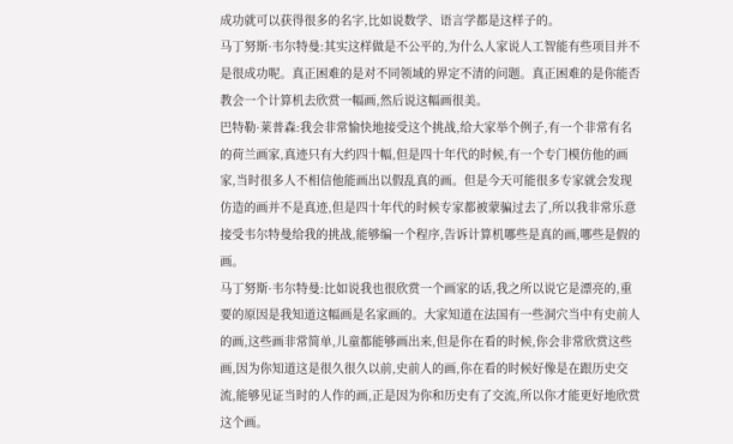成功就可以获得很多的名字,比如说数学、语言学都是这样子的。
马丁努斯·韦尔特曼:其实这样做是不公平的,为什么人家说人工智能有些项目并不是很成功呢。真正困难的是对不同领域的界定不清的问题。真正困难的是你能否教会一个计算机去欣赏一幅画,然后说这幅画很美。
巴特勒·莱普森:我会非常愉快地接受这个挑战,给大家举个例子,有一个非常有名的荷兰画家,真迹只有大约四十幅,但是四十年代的时候,有一个专门模仿他的画家,当时很多人不相信他能画出以假乱真的画。但是今天可能很多专家就会发现仿造的画并不是真迹,但是四十年代的时候专家都被蒙骗过去了,所以我非常乐意接受韦尔特曼给我的挑战,能够编一个程序,告诉计算机哪些是真的画,哪些是假的画。
马丁努斯·韦尔特曼:比如说我也很欣赏一个画家的话,我之所以说它是漂亮的,重要的原因是我知道这幅画是名家画的。大家知道在法国有一些洞穴当中有史前人的画,这些画非常简单,儿童都能够画出来,但是你在看的时候,你会非常欣赏这些画,因为你知道这是很久很久以前,史前人的画,你在看的时候好像是在跟历史交流,能够见证当时的人作的画,正是因为你和历史有了交流,所以你才能更好地欣赏这个画。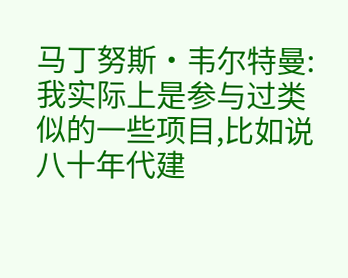马丁努斯·韦尔特曼:我实际上是参与过类似的一些项目,比如说八十年代建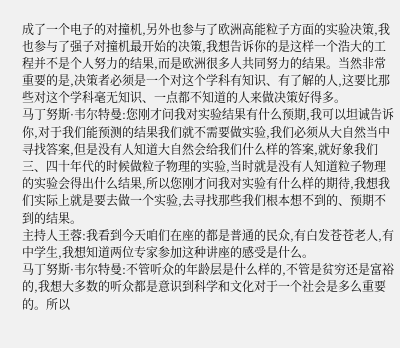成了一个电子的对撞机,另外也参与了欧洲高能粒子方面的实验决策,我也参与了强子对撞机最开始的决策,我想告诉你的是这样一个浩大的工程并不是个人努力的结果,而是欧洲很多人共同努力的结果。当然非常重要的是,决策者必须是一个对这个学科有知识、有了解的人,这要比那些对这个学科毫无知识、一点都不知道的人来做决策好得多。
马丁努斯·韦尔特曼:您刚才问我对实验结果有什么预期,我可以坦诚告诉你,对于我们能预测的结果我们就不需要做实验,我们必须从大自然当中寻找答案,但是没有人知道大自然会给我们什么样的答案,就好象我们三、四十年代的时候做粒子物理的实验,当时就是没有人知道粒子物理的实验会得出什么结果,所以您刚才问我对实验有什么样的期待,我想我们实际上就是要去做一个实验,去寻找那些我们根本想不到的、预期不到的结果。
主持人王蓉:我看到今天咱们在座的都是普通的民众,有白发苍苍老人,有中学生,我想知道两位专家参加这种讲座的感受是什么。
马丁努斯·韦尔特曼:不管听众的年龄层是什么样的,不管是贫穷还是富裕的,我想大多数的听众都是意识到科学和文化对于一个社会是多么重要的。所以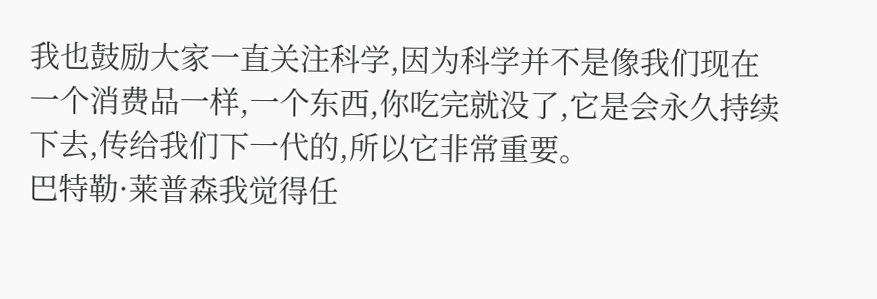我也鼓励大家一直关注科学,因为科学并不是像我们现在一个消费品一样,一个东西,你吃完就没了,它是会永久持续下去,传给我们下一代的,所以它非常重要。
巴特勒·莱普森我觉得任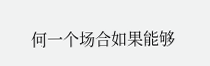何一个场合如果能够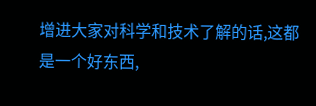增进大家对科学和技术了解的话,这都是一个好东西,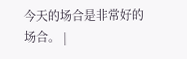今天的场合是非常好的场合。 |